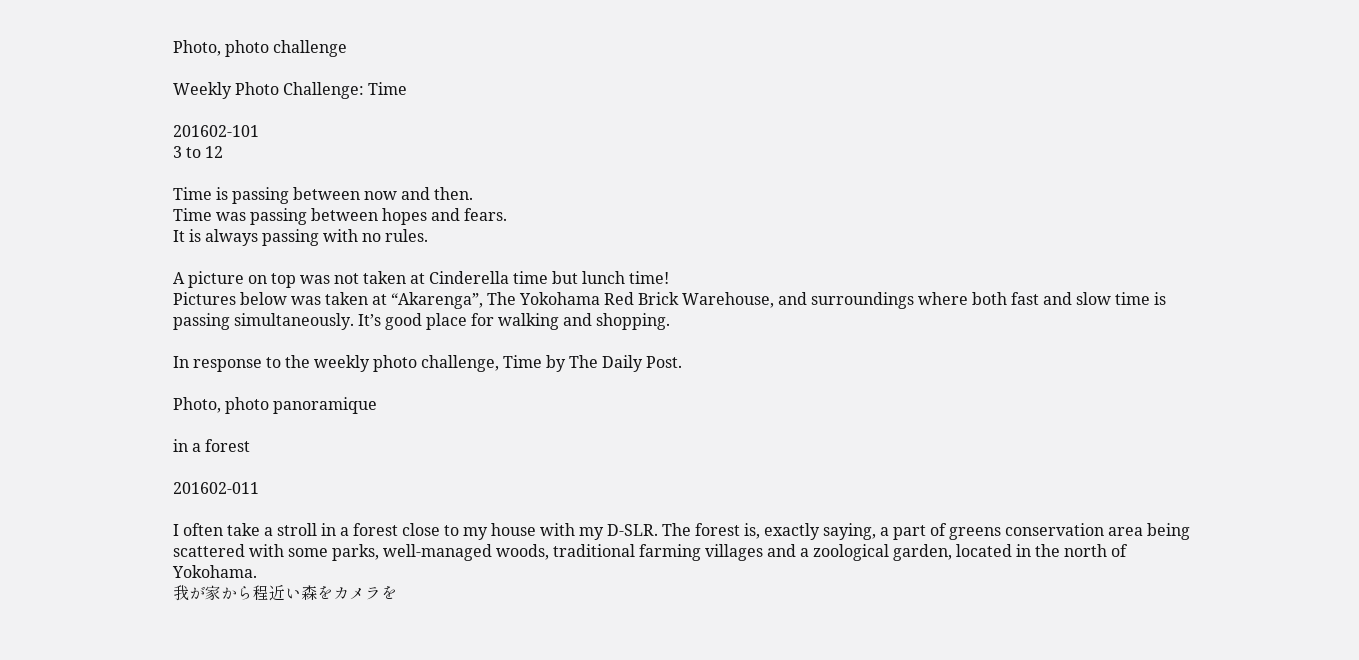Photo, photo challenge

Weekly Photo Challenge: Time

201602-101
3 to 12

Time is passing between now and then.
Time was passing between hopes and fears.
It is always passing with no rules.

A picture on top was not taken at Cinderella time but lunch time!
Pictures below was taken at “Akarenga”, The Yokohama Red Brick Warehouse, and surroundings where both fast and slow time is passing simultaneously. It’s good place for walking and shopping.

In response to the weekly photo challenge, Time by The Daily Post.

Photo, photo panoramique

in a forest

201602-011

I often take a stroll in a forest close to my house with my D-SLR. The forest is, exactly saying, a part of greens conservation area being  scattered with some parks, well-managed woods, traditional farming villages and a zoological garden, located in the north of Yokohama.
我が家から程近い森をカメラを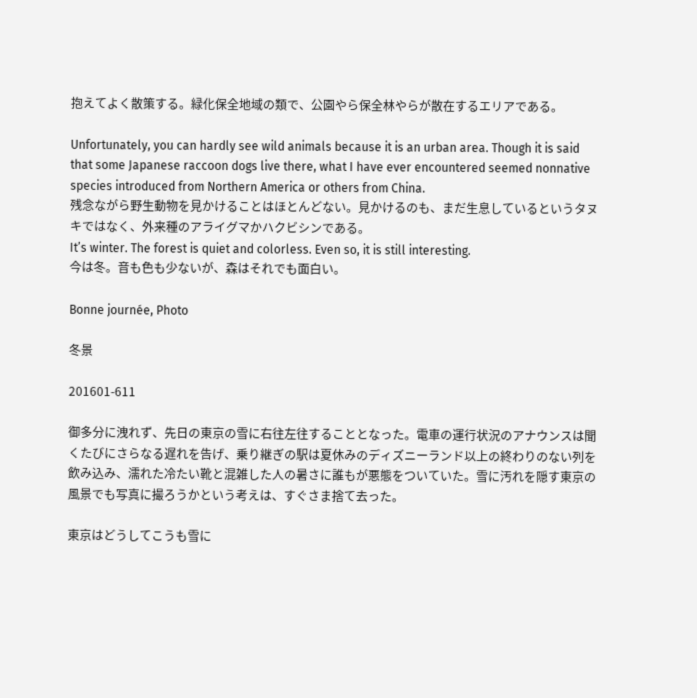抱えてよく散策する。緑化保全地域の類で、公園やら保全林やらが散在するエリアである。

Unfortunately, you can hardly see wild animals because it is an urban area. Though it is said that some Japanese raccoon dogs live there, what I have ever encountered seemed nonnative species introduced from Northern America or others from China.
残念ながら野生動物を見かけることはほとんどない。見かけるのも、まだ生息しているというタヌキではなく、外来種のアライグマかハクビシンである。
It’s winter. The forest is quiet and colorless. Even so, it is still interesting.
今は冬。音も色も少ないが、森はそれでも面白い。

Bonne journée, Photo

冬景

201601-611

御多分に洩れず、先日の東京の雪に右往左往することとなった。電車の運行状況のアナウンスは聞くたびにさらなる遅れを告げ、乗り継ぎの駅は夏休みのディズニーランド以上の終わりのない列を飲み込み、濡れた冷たい靴と混雑した人の暑さに誰もが悪態をついていた。雪に汚れを隠す東京の風景でも写真に撮ろうかという考えは、すぐさま捨て去った。

東京はどうしてこうも雪に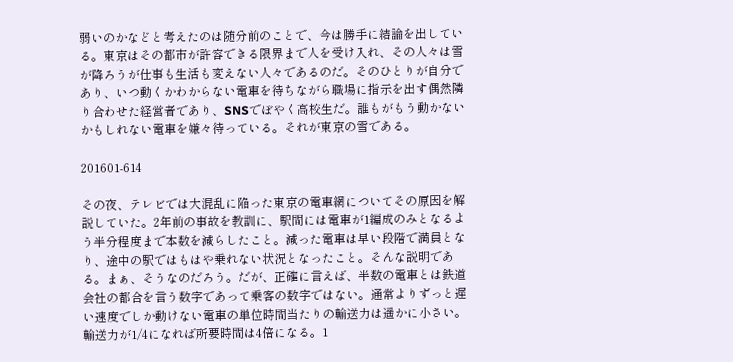弱いのかなどと考えたのは随分前のことで、今は勝手に結論を出している。東京はその都市が許容できる限界まで人を受け入れ、その人々は雪が降ろうが仕事も生活も変えない人々であるのだ。そのひとりが自分であり、いつ動くかわからない電車を待ちながら職場に指示を出す偶然隣り合わせた経営者であり、SNSでぼやく高校生だ。誰もがもう動かないかもしれない電車を嫌々待っている。それが東京の雪である。

201601-614

その夜、テレビでは大混乱に陥った東京の電車網についてその原因を解説していた。2年前の事故を教訓に、駅間には電車が1編成のみとなるよう半分程度まで本数を減らしたこと。減った電車は早い段階で満員となり、途中の駅ではもはや乗れない状況となったこと。そんな説明である。まぁ、そうなのだろう。だが、正確に言えば、半数の電車とは鉄道会社の都合を言う数字であって乗客の数字ではない。通常よりずっと遅い速度でしか動けない電車の単位時間当たりの輸送力は遥かに小さい。輸送力が1/4になれば所要時間は4倍になる。1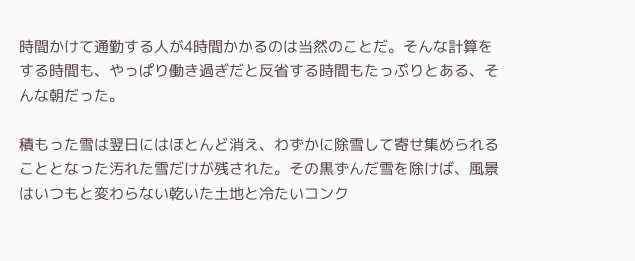時間かけて通勤する人が4時間かかるのは当然のことだ。そんな計算をする時間も、やっぱり働き過ぎだと反省する時間もたっぷりとある、そんな朝だった。

積もった雪は翌日にはほとんど消え、わずかに除雪して寄せ集められることとなった汚れた雪だけが残された。その黒ずんだ雪を除けば、風景はいつもと変わらない乾いた土地と冷たいコンク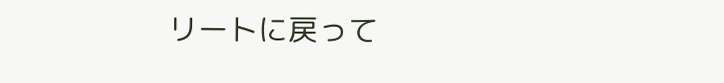リートに戻って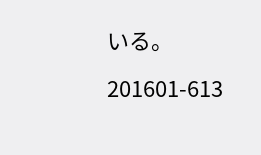いる。

201601-613